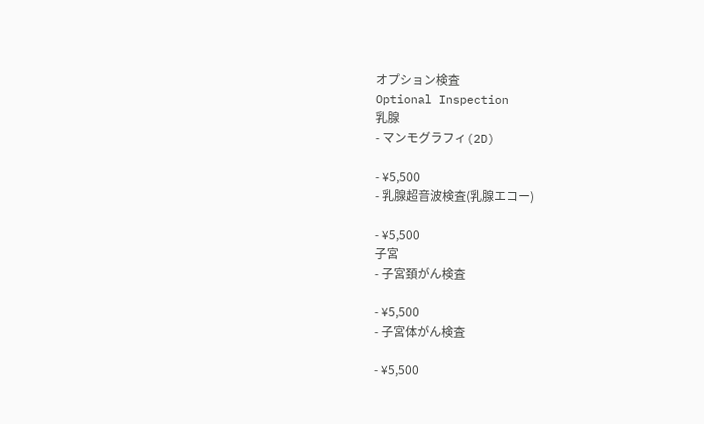オプション検査
Optional Inspection
乳腺
- マンモグラフィ(2D)

- ¥5,500
- 乳腺超音波検査(乳腺エコー)

- ¥5,500
子宮
- 子宮頚がん検査

- ¥5,500
- 子宮体がん検査

- ¥5,500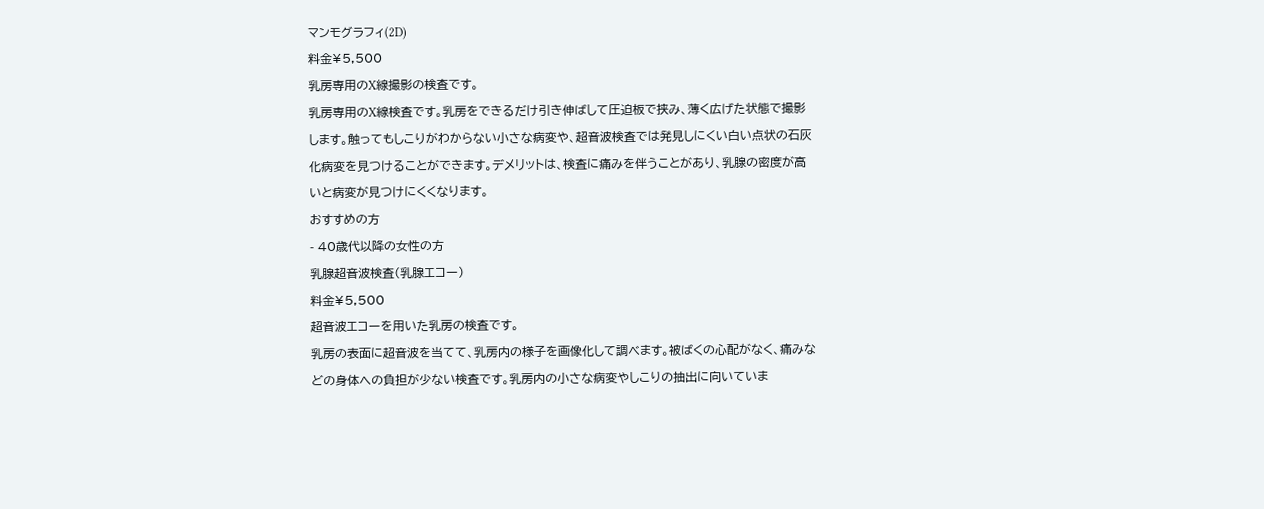マンモグラフィ(2D)
料金¥5,500
乳房専用のX線撮影の検査です。
乳房専用のX線検査です。乳房をできるだけ引き伸ばして圧迫板で挟み、薄く広げた状態で撮影します。触ってもしこりがわからない小さな病変や、超音波検査では発見しにくい白い点状の石灰化病変を見つけることができます。デメリットは、検査に痛みを伴うことがあり、乳腺の密度が高いと病変が見つけにくくなります。
おすすめの方
- 40歳代以降の女性の方
乳腺超音波検査(乳腺エコー)
料金¥5,500
超音波エコーを用いた乳房の検査です。
乳房の表面に超音波を当てて、乳房内の様子を画像化して調べます。被ばくの心配がなく、痛みなどの身体への負担が少ない検査です。乳房内の小さな病変やしこりの抽出に向いていま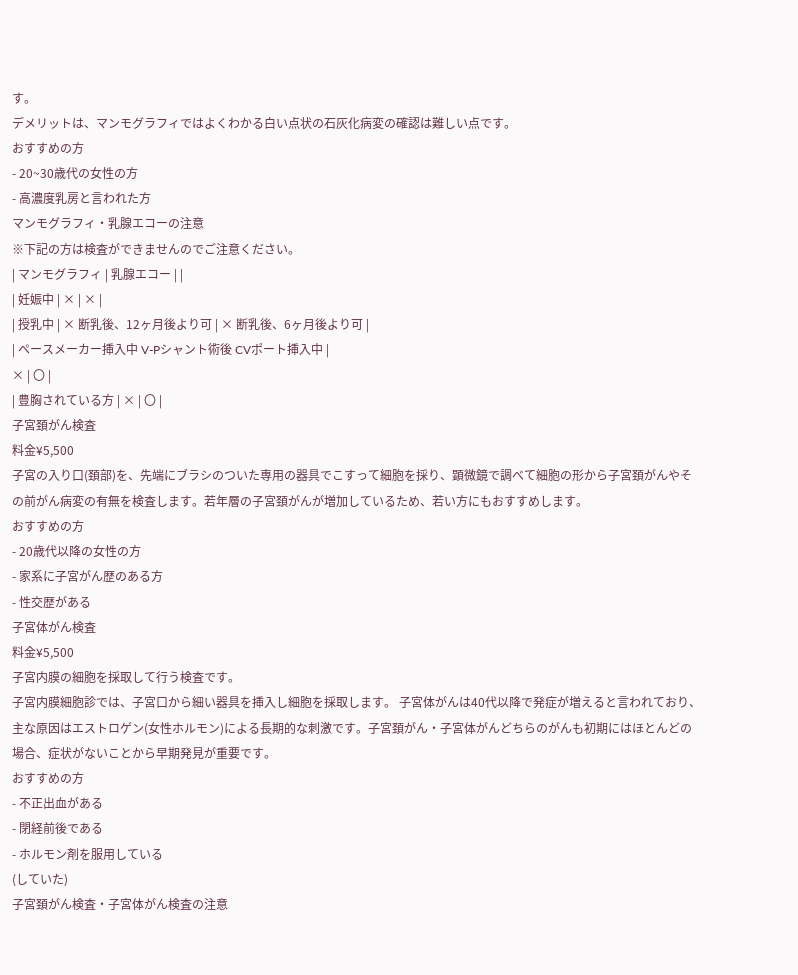す。
デメリットは、マンモグラフィではよくわかる白い点状の石灰化病変の確認は難しい点です。
おすすめの方
- 20~30歳代の女性の方
- 高濃度乳房と言われた方
マンモグラフィ・乳腺エコーの注意
※下記の方は検査ができませんのでご注意ください。
| マンモグラフィ | 乳腺エコー | |
| 妊娠中 | × | × |
| 授乳中 | × 断乳後、12ヶ月後より可 | × 断乳後、6ヶ月後より可 |
| ペースメーカー挿入中 V-Pシャント術後 CVポート挿入中 |
× | 〇 |
| 豊胸されている方 | × | 〇 |
子宮頚がん検査
料金¥5,500
子宮の入り口(頚部)を、先端にブラシのついた専用の器具でこすって細胞を採り、顕微鏡で調べて細胞の形から子宮頚がんやその前がん病変の有無を検査します。若年層の子宮頚がんが増加しているため、若い方にもおすすめします。
おすすめの方
- 20歳代以降の女性の方
- 家系に子宮がん歴のある方
- 性交歴がある
子宮体がん検査
料金¥5,500
子宮内膜の細胞を採取して行う検査です。
子宮内膜細胞診では、子宮口から細い器具を挿入し細胞を採取します。 子宮体がんは40代以降で発症が増えると言われており、主な原因はエストロゲン(女性ホルモン)による長期的な刺激です。子宮頚がん・子宮体がんどちらのがんも初期にはほとんどの場合、症状がないことから早期発見が重要です。
おすすめの方
- 不正出血がある
- 閉経前後である
- ホルモン剤を服用している
(していた)
子宮頚がん検査・子宮体がん検査の注意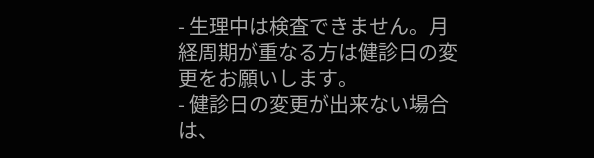- 生理中は検査できません。月経周期が重なる方は健診日の変更をお願いします。
- 健診日の変更が出来ない場合は、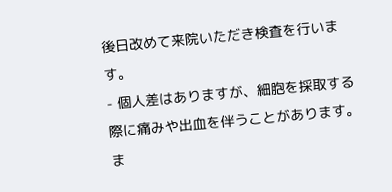後日改めて来院いただき検査を行います。
- 個人差はありますが、細胞を採取する際に痛みや出血を伴うことがあります。
ま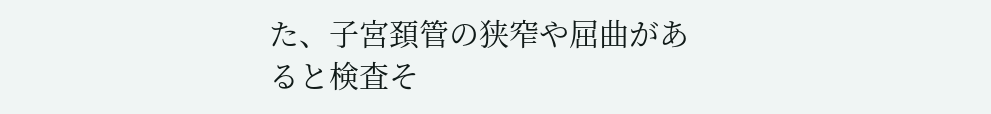た、子宮頚管の狭窄や屈曲があると検査そ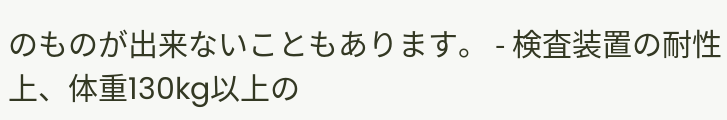のものが出来ないこともあります。 - 検査装置の耐性上、体重130kg以上の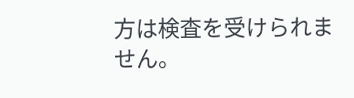方は検査を受けられません。